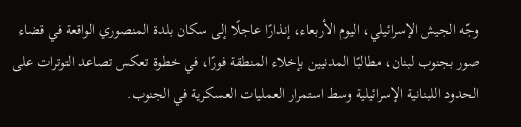وجّه الجيش الإسرائيلي، اليوم الأربعاء، إنذارًا عاجلًا إلى سكان بلدة المنصوري الواقعة في قضاء صور بجنوب لبنان، مطالبًا المدنيين بإخلاء المنطقة فورًا، في خطوة تعكس تصاعد التوترات على الحدود اللبنانية الإسرائيلية وسط استمرار العمليات العسكرية في الجنوب.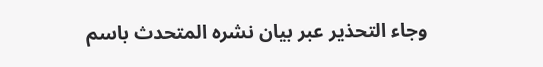وجاء التحذير عبر بيان نشره المتحدث باسم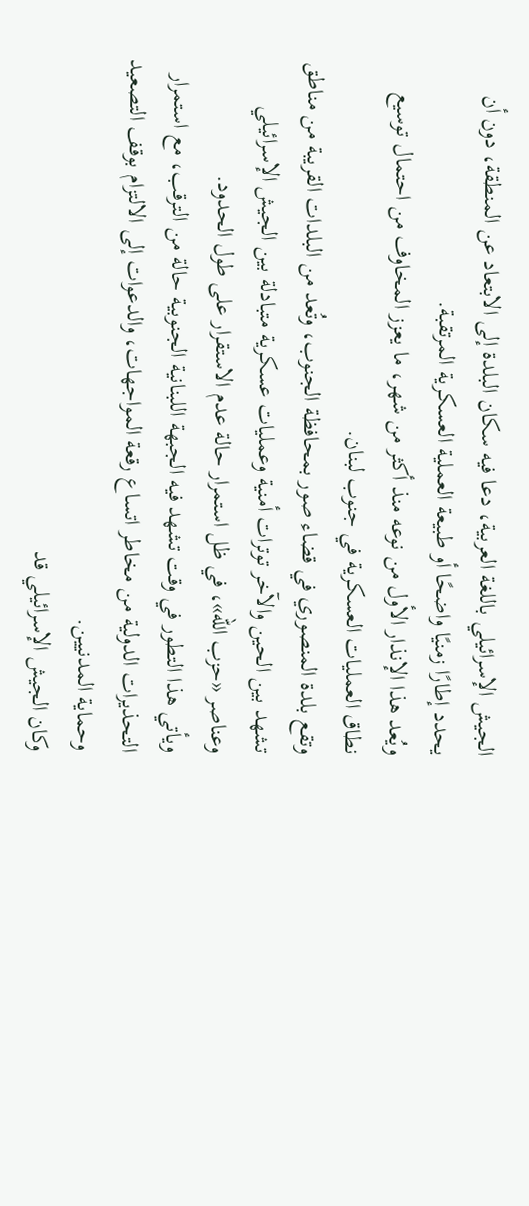الجيش الإسرائيلي باللغة العربية، دعا فيه سكان البلدة إلى الابتعاد عن المنطقة، دون أن يحدد إطارًا زمنيًا واضحًا أو طبيعة العملية العسكرية المرتقبة.
ويُعد هذا الإنذار الأول من نوعه منذ أكثر من شهر، ما يعزز المخاوف من احتمال توسيع نطاق العمليات العسكرية في جنوب لبنان.
وتقع بلدة المنصوري في قضاء صور بمحافظة الجنوب، وتُعد من البلدات القريبة من مناطق تشهد بين الحين والآخر توترات أمنية وعمليات عسكرية متبادلة بين الجيش الإسرائيلي وعناصر «حزب الله»، في ظل استمرار حالة عدم الاستقرار على طول الحدود.
ويأتي هذا التطور في وقت تشهد فيه الجبهة اللبنانية الجنوبية حالة من الترقب، مع استمرار التحذيرات الدولية من مخاطر اتساع رقعة المواجهات، والدعوات إلى الالتزام بوقف التصعيد وحماية المدنيين.
وكان الجيش الإسرائيلي قد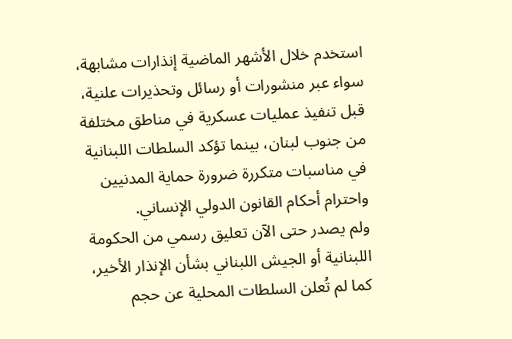استخدم خلال الأشهر الماضية إنذارات مشابهة، سواء عبر منشورات أو رسائل وتحذيرات علنية، قبل تنفيذ عمليات عسكرية في مناطق مختلفة من جنوب لبنان، بينما تؤكد السلطات اللبنانية في مناسبات متكررة ضرورة حماية المدنيين واحترام أحكام القانون الدولي الإنساني.
ولم يصدر حتى الآن تعليق رسمي من الحكومة اللبنانية أو الجيش اللبناني بشأن الإنذار الأخير، كما لم تُعلن السلطات المحلية عن حجم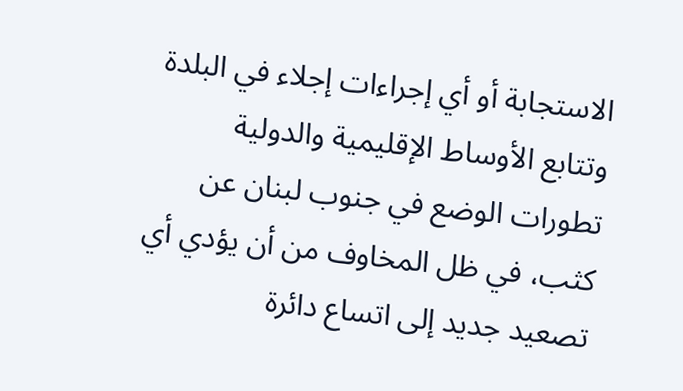الاستجابة أو أي إجراءات إجلاء في البلدة
وتتابع الأوساط الإقليمية والدولية تطورات الوضع في جنوب لبنان عن كثب، في ظل المخاوف من أن يؤدي أي تصعيد جديد إلى اتساع دائرة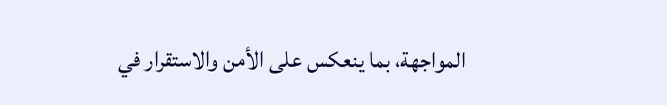المواجهة، بما ينعكس على الأمن والاستقرار في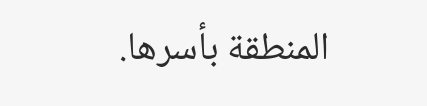المنطقة بأسرها.